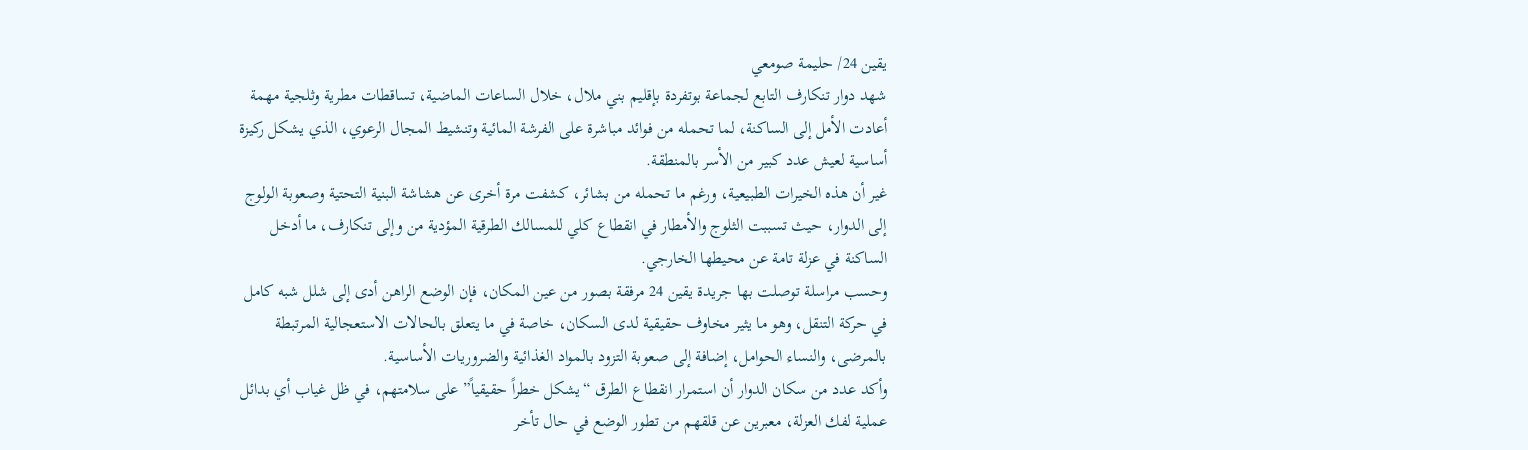يقين 24/ حليمة صومعي
شهد دوار تنكارف التابع لجماعة بوتفردة بإقليم بني ملال، خلال الساعات الماضية، تساقطات مطرية وثلجية مهمة أعادت الأمل إلى الساكنة، لما تحمله من فوائد مباشرة على الفرشة المائية وتنشيط المجال الرعوي، الذي يشكل ركيزة أساسية لعيش عدد كبير من الأسر بالمنطقة.
غير أن هذه الخيرات الطبيعية، ورغم ما تحمله من بشائر، كشفت مرة أخرى عن هشاشة البنية التحتية وصعوبة الولوج إلى الدوار، حيث تسببت الثلوج والأمطار في انقطاع كلي للمسالك الطرقية المؤدية من وإلى تنكارف، ما أدخل الساكنة في عزلة تامة عن محيطها الخارجي.
وحسب مراسلة توصلت بها جريدة يقين 24 مرفقة بصور من عين المكان، فإن الوضع الراهن أدى إلى شلل شبه كامل في حركة التنقل، وهو ما يثير مخاوف حقيقية لدى السكان، خاصة في ما يتعلق بالحالات الاستعجالية المرتبطة بالمرضى، والنساء الحوامل، إضافة إلى صعوبة التزود بالمواد الغذائية والضروريات الأساسية.
وأكد عدد من سكان الدوار أن استمرار انقطاع الطرق “يشكل خطراً حقيقياً” على سلامتهم، في ظل غياب أي بدائل عملية لفك العزلة، معبرين عن قلقهم من تطور الوضع في حال تأخر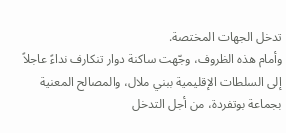تدخل الجهات المختصة.
وأمام هذه الظروف، وجّهت ساكنة دوار تنكارف نداءً عاجلاً إلى السلطات الإقليمية ببني ملال، والمصالح المعنية بجماعة بوتفردة، من أجل التدخل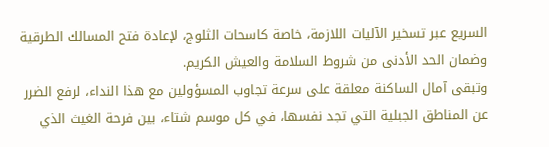السريع عبر تسخير الآليات اللازمة، خاصة كاسحات الثلوج، لإعادة فتح المسالك الطرقية وضمان الحد الأدنى من شروط السلامة والعيش الكريم.
وتبقى آمال الساكنة معلقة على سرعة تجاوب المسؤولين مع هذا النداء، لرفع الضرر عن المناطق الجبلية التي تجد نفسها، في كل موسم شتاء، بين فرحة الغيث الذي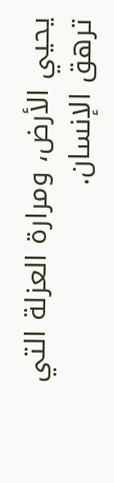يحيي الأرض، ومرارة العزلة التي ترهق الإنسان.